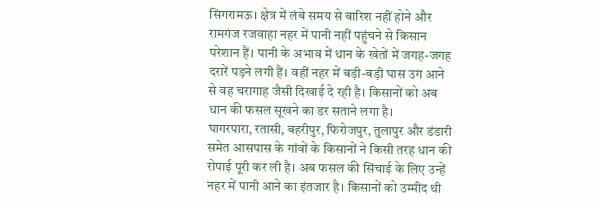सिगरामऊ। क्षेत्र में लंबे समय से बारिश नहीं होने और रामगंज रजवाहा नहर में पानी नहीं पहुंचने से किसान परेशान हैं। पानी के अभाव में धान के खेतों में जगह-जगह दरारें पड़ने लगी हैं। वहीं नहर में बड़ी-बड़ी घास उग आने से वह चरागाह जैसी दिखाई दे रही है। किसानों को अब धान की फसल सूखने का डर सताने लगा है।
घागरपारा, रतासी, बहरीपुर, फिरोजपुर, तुलापुर और डंडारी समेत आसपास के गांवों के किसानों ने किसी तरह धान की रोपाई पूरी कर ली है। अब फसल की सिंचाई के लिए उन्हें नहर में पानी आने का इंतजार है। किसानों को उम्मीद थी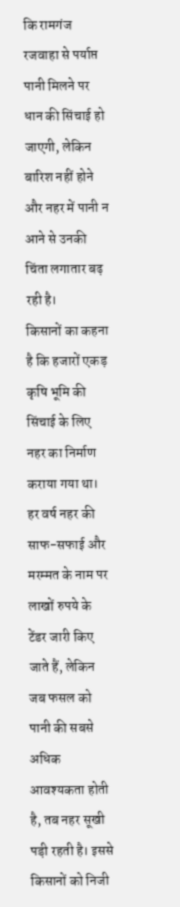कि रामगंज रजवाहा से पर्याप्त पानी मिलने पर धान की सिंचाई हो जाएगी, लेकिन बारिश नहीं होने और नहर में पानी न आने से उनकी चिंता लगातार बढ़ रही है।
किसानों का कहना है कि हजारों एकड़ कृषि भूमि की सिंचाई के लिए नहर का निर्माण कराया गया था। हर वर्ष नहर की साफ-सफाई और मरम्मत के नाम पर लाखों रुपये के टेंडर जारी किए जाते हैं, लेकिन जब फसल को पानी की सबसे अधिक आवश्यकता होती है, तब नहर सूखी पड़ी रहती है। इससे किसानों को निजी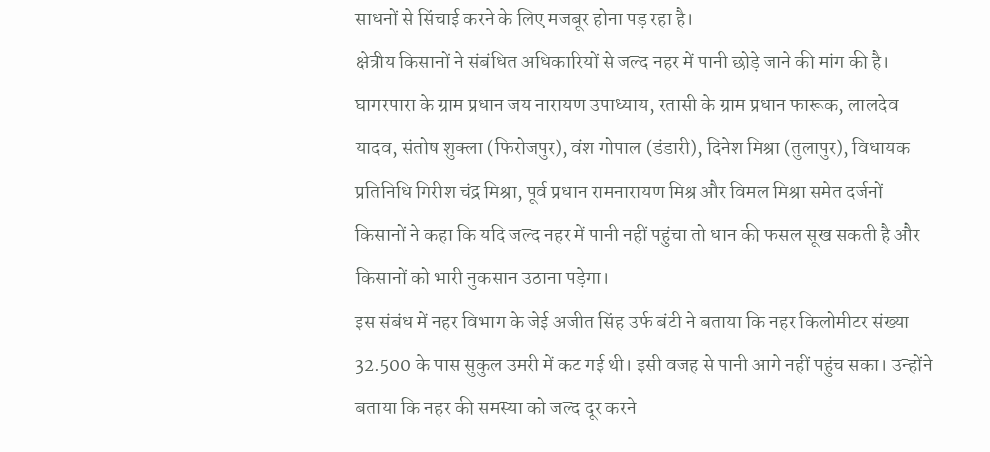साधनों से सिंचाई करने के लिए मजबूर होना पड़ रहा है।
क्षेत्रीय किसानों ने संबंधित अधिकारियों से जल्द नहर में पानी छोड़े जाने की मांग की है। घागरपारा के ग्राम प्रधान जय नारायण उपाध्याय, रतासी के ग्राम प्रधान फारूक, लालदेव यादव, संतोष शुक्ला (फिरोजपुर), वंश गोपाल (डंडारी), दिनेश मिश्रा (तुलापुर), विधायक प्रतिनिधि गिरीश चंद्र मिश्रा, पूर्व प्रधान रामनारायण मिश्र और विमल मिश्रा समेत दर्जनों किसानों ने कहा कि यदि जल्द नहर में पानी नहीं पहुंचा तो धान की फसल सूख सकती है और किसानों को भारी नुकसान उठाना पड़ेगा।
इस संबंध में नहर विभाग के जेई अजीत सिंह उर्फ बंटी ने बताया कि नहर किलोमीटर संख्या 32.500 के पास सुकुल उमरी में कट गई थी। इसी वजह से पानी आगे नहीं पहुंच सका। उन्होंने बताया कि नहर की समस्या को जल्द दूर करने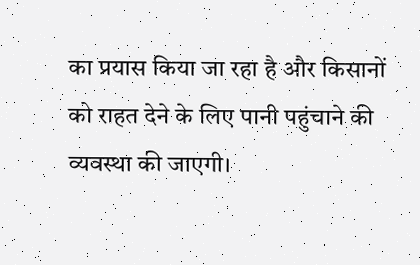का प्रयास किया जा रहा है और किसानों को राहत देने के लिए पानी पहुंचाने की व्यवस्था की जाएगी।